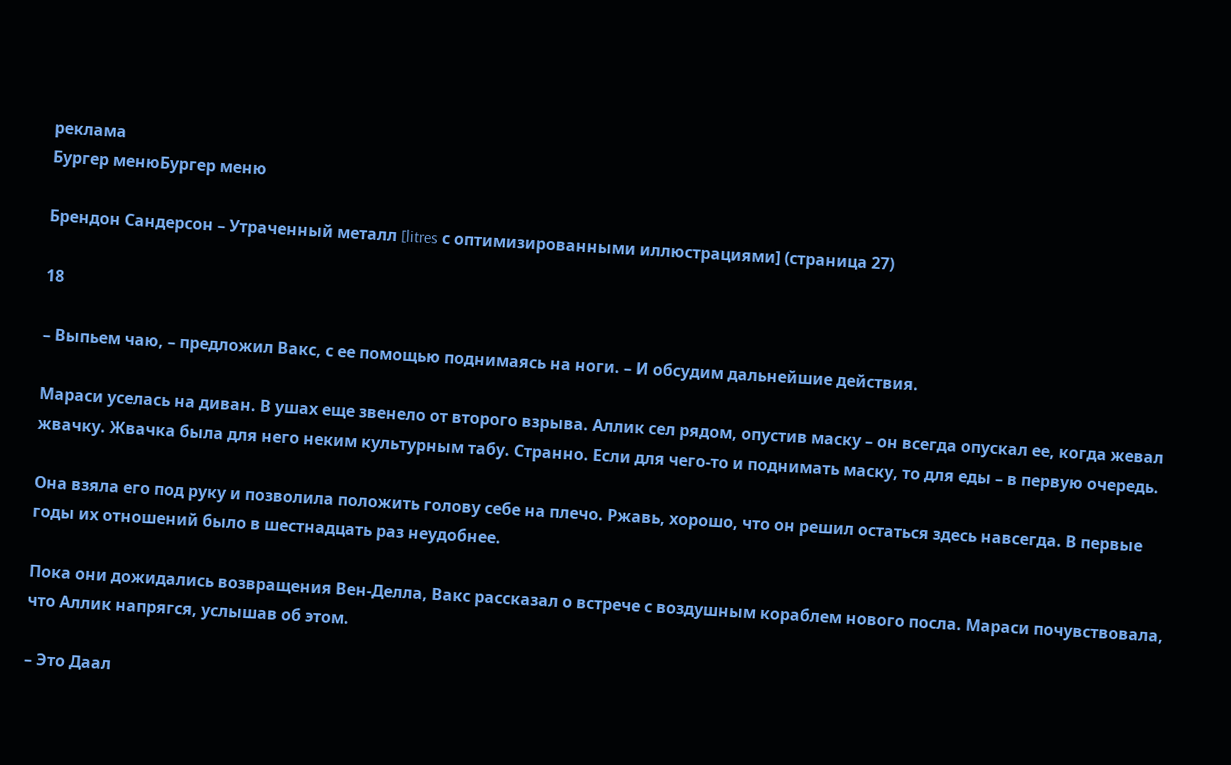реклама
Бургер менюБургер меню

Брендон Сандерсон – Утраченный металл [litres с оптимизированными иллюстрациями] (страница 27)

18

– Выпьем чаю, – предложил Вакс, с ее помощью поднимаясь на ноги. – И обсудим дальнейшие действия.

Мараси уселась на диван. В ушах еще звенело от второго взрыва. Аллик сел рядом, опустив маску – он всегда опускал ее, когда жевал жвачку. Жвачка была для него неким культурным табу. Странно. Если для чего-то и поднимать маску, то для еды – в первую очередь.

Она взяла его под руку и позволила положить голову себе на плечо. Ржавь, хорошо, что он решил остаться здесь навсегда. В первые годы их отношений было в шестнадцать раз неудобнее.

Пока они дожидались возвращения Вен-Делла, Вакс рассказал о встрече с воздушным кораблем нового посла. Мараси почувствовала, что Аллик напрягся, услышав об этом.

– Это Даал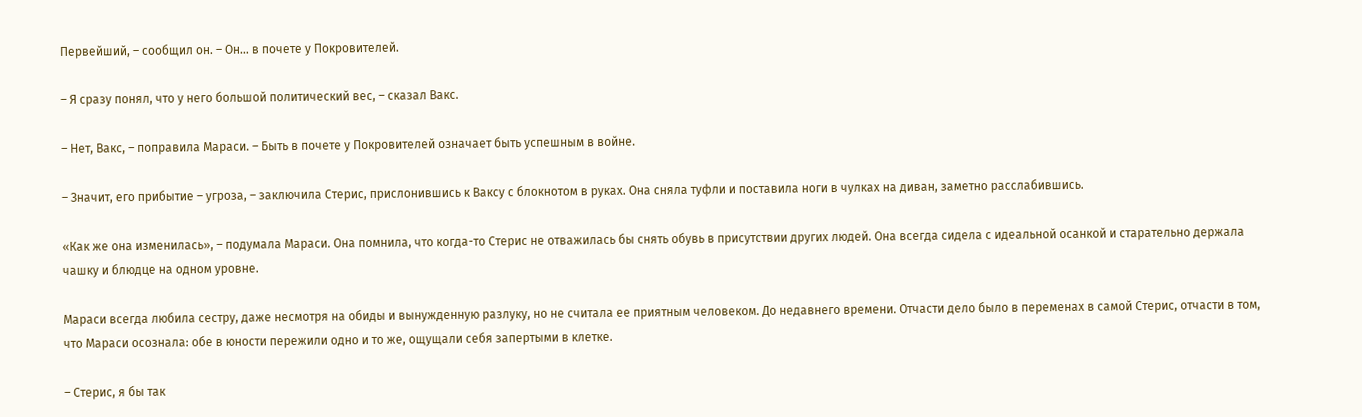Первейший, – сообщил он. – Он… в почете у Покровителей.

– Я сразу понял, что у него большой политический вес, – сказал Вакс.

– Нет, Вакс, – поправила Мараси. – Быть в почете у Покровителей означает быть успешным в войне.

– Значит, его прибытие – угроза, – заключила Стерис, прислонившись к Ваксу с блокнотом в руках. Она сняла туфли и поставила ноги в чулках на диван, заметно расслабившись.

«Как же она изменилась», – подумала Мараси. Она помнила, что когда-то Стерис не отважилась бы снять обувь в присутствии других людей. Она всегда сидела с идеальной осанкой и старательно держала чашку и блюдце на одном уровне.

Мараси всегда любила сестру, даже несмотря на обиды и вынужденную разлуку, но не считала ее приятным человеком. До недавнего времени. Отчасти дело было в переменах в самой Стерис, отчасти в том, что Мараси осознала: обе в юности пережили одно и то же, ощущали себя запертыми в клетке.

– Стерис, я бы так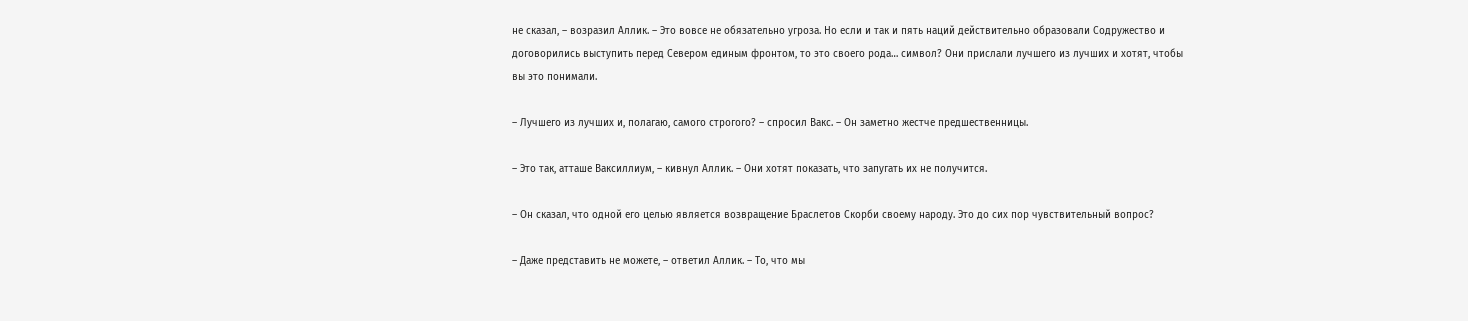не сказал, – возразил Аллик. – Это вовсе не обязательно угроза. Но если и так и пять наций действительно образовали Содружество и договорились выступить перед Севером единым фронтом, то это своего рода… символ? Они прислали лучшего из лучших и хотят, чтобы вы это понимали.

– Лучшего из лучших и, полагаю, самого строгого? – спросил Вакс. – Он заметно жестче предшественницы.

– Это так, атташе Ваксиллиум, – кивнул Аллик. – Они хотят показать, что запугать их не получится.

– Он сказал, что одной его целью является возвращение Браслетов Скорби своему народу. Это до сих пор чувствительный вопрос?

– Даже представить не можете, – ответил Аллик. – То, что мы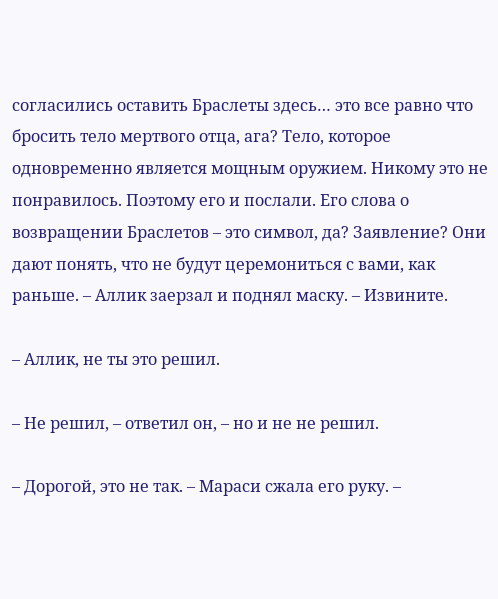согласились оставить Браслеты здесь… это все равно что бросить тело мертвого отца, ага? Тело, которое одновременно является мощным оружием. Никому это не понравилось. Поэтому его и послали. Его слова о возвращении Браслетов – это символ, да? Заявление? Они дают понять, что не будут церемониться с вами, как раньше. – Аллик заерзал и поднял маску. – Извините.

– Аллик, не ты это решил.

– Не решил, – ответил он, – но и не не решил.

– Дорогой, это не так. – Мараси сжала его руку. –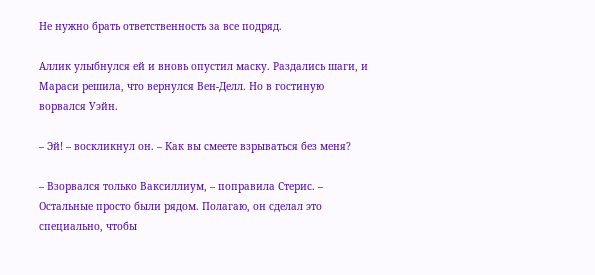Не нужно брать ответственность за все подряд.

Аллик улыбнулся ей и вновь опустил маску. Раздались шаги, и Мараси решила, что вернулся Вен-Делл. Но в гостиную ворвался Уэйн.

– Эй! – воскликнул он. – Как вы смеете взрываться без меня?

– Взорвался только Ваксиллиум, – поправила Стерис. – Остальные просто были рядом. Полагаю, он сделал это специально, чтобы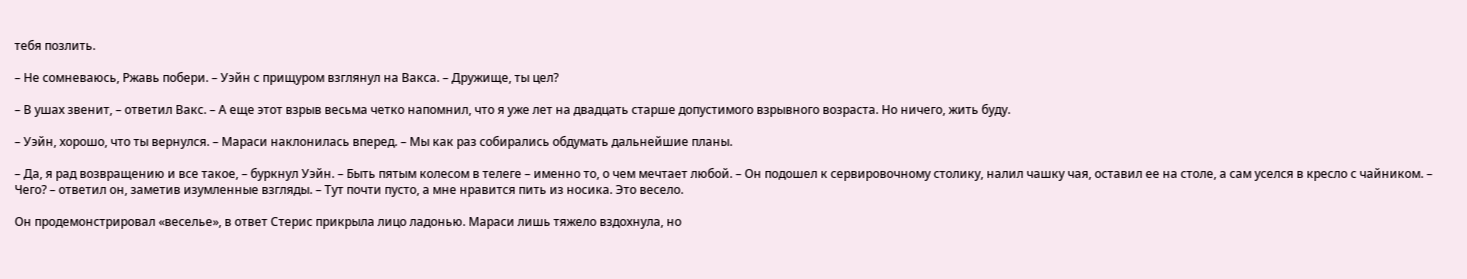тебя позлить.

– Не сомневаюсь, Ржавь побери. – Уэйн с прищуром взглянул на Вакса. – Дружище, ты цел?

– В ушах звенит, – ответил Вакс. – А еще этот взрыв весьма четко напомнил, что я уже лет на двадцать старше допустимого взрывного возраста. Но ничего, жить буду.

– Уэйн, хорошо, что ты вернулся. – Мараси наклонилась вперед. – Мы как раз собирались обдумать дальнейшие планы.

– Да, я рад возвращению и все такое, – буркнул Уэйн. – Быть пятым колесом в телеге – именно то, о чем мечтает любой. – Он подошел к сервировочному столику, налил чашку чая, оставил ее на столе, а сам уселся в кресло с чайником. – Чего? – ответил он, заметив изумленные взгляды. – Тут почти пусто, а мне нравится пить из носика. Это весело.

Он продемонстрировал «веселье», в ответ Стерис прикрыла лицо ладонью. Мараси лишь тяжело вздохнула, но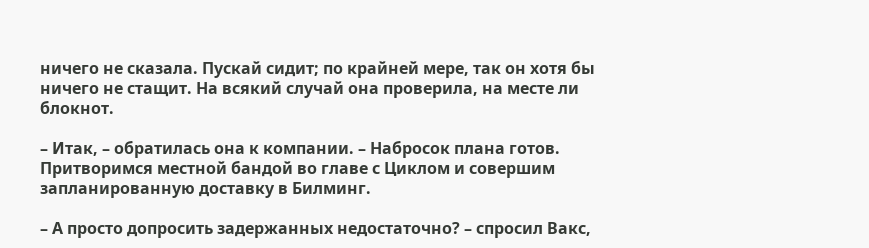ничего не сказала. Пускай сидит; по крайней мере, так он хотя бы ничего не стащит. На всякий случай она проверила, на месте ли блокнот.

– Итак, – обратилась она к компании. – Набросок плана готов. Притворимся местной бандой во главе с Циклом и совершим запланированную доставку в Билминг.

– А просто допросить задержанных недостаточно? – спросил Вакс,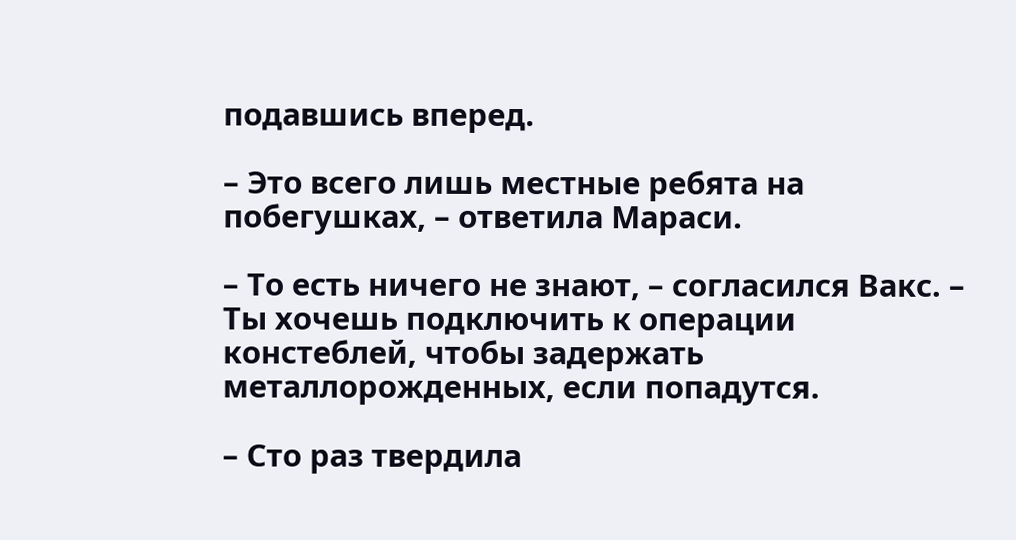подавшись вперед.

– Это всего лишь местные ребята на побегушках, – ответила Мараси.

– То есть ничего не знают, – согласился Вакс. – Ты хочешь подключить к операции констеблей, чтобы задержать металлорожденных, если попадутся.

– Сто раз твердила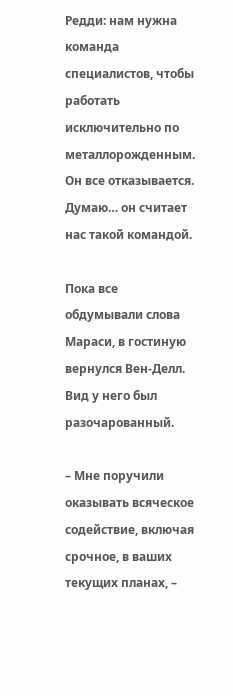Редди: нам нужна команда специалистов, чтобы работать исключительно по металлорожденным. Он все отказывается. Думаю… он считает нас такой командой.

Пока все обдумывали слова Мараси, в гостиную вернулся Вен-Делл. Вид у него был разочарованный.

– Мне поручили оказывать всяческое содействие, включая срочное, в ваших текущих планах, –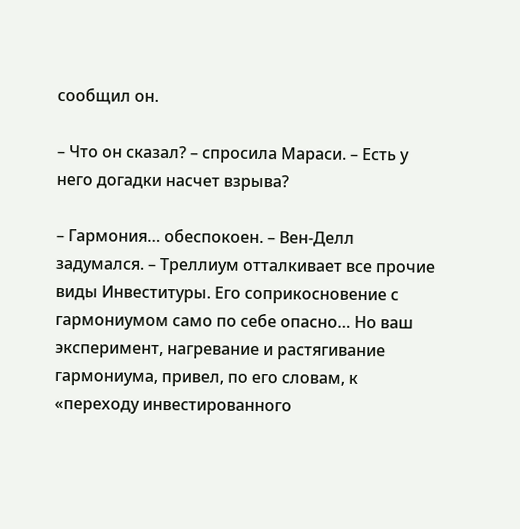сообщил он.

– Что он сказал? – спросила Мараси. – Есть у него догадки насчет взрыва?

– Гармония… обеспокоен. – Вен-Делл задумался. – Треллиум отталкивает все прочие виды Инвеституры. Его соприкосновение с гармониумом само по себе опасно… Но ваш эксперимент, нагревание и растягивание гармониума, привел, по его словам, к «переходу инвестированного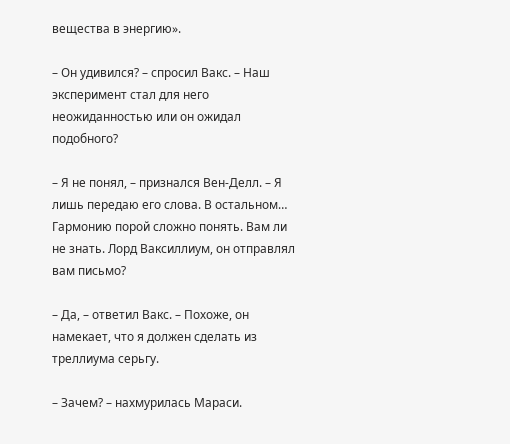вещества в энергию».

– Он удивился? – спросил Вакс. – Наш эксперимент стал для него неожиданностью или он ожидал подобного?

– Я не понял, – признался Вен-Делл. – Я лишь передаю его слова. В остальном… Гармонию порой сложно понять. Вам ли не знать. Лорд Ваксиллиум, он отправлял вам письмо?

– Да, – ответил Вакс. – Похоже, он намекает, что я должен сделать из треллиума серьгу.

– Зачем? – нахмурилась Мараси.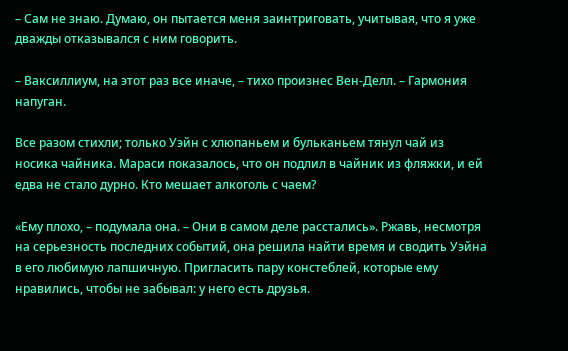– Сам не знаю. Думаю, он пытается меня заинтриговать, учитывая, что я уже дважды отказывался с ним говорить.

– Ваксиллиум, на этот раз все иначе, – тихо произнес Вен-Делл. – Гармония напуган.

Все разом стихли; только Уэйн с хлюпаньем и бульканьем тянул чай из носика чайника. Мараси показалось, что он подлил в чайник из фляжки, и ей едва не стало дурно. Кто мешает алкоголь с чаем?

«Ему плохо, – подумала она. – Они в самом деле расстались». Ржавь, несмотря на серьезность последних событий, она решила найти время и сводить Уэйна в его любимую лапшичную. Пригласить пару констеблей, которые ему нравились, чтобы не забывал: у него есть друзья.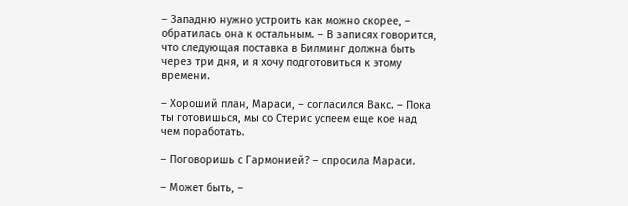– Западню нужно устроить как можно скорее, – обратилась она к остальным. – В записях говорится, что следующая поставка в Билминг должна быть через три дня, и я хочу подготовиться к этому времени.

– Хороший план, Мараси, – согласился Вакс. – Пока ты готовишься, мы со Стерис успеем еще кое над чем поработать.

– Поговоришь с Гармонией? – спросила Мараси.

– Может быть, –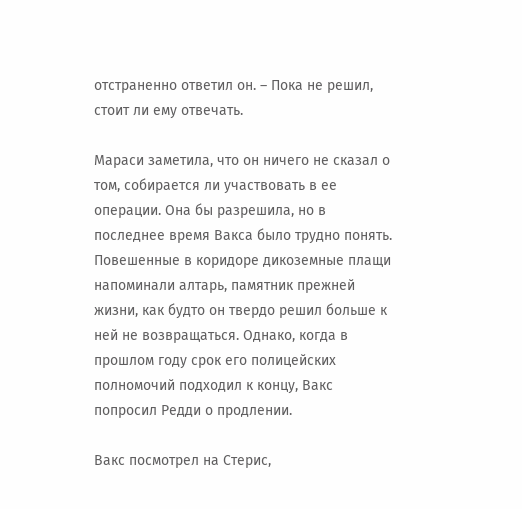отстраненно ответил он. – Пока не решил, стоит ли ему отвечать.

Мараси заметила, что он ничего не сказал о том, собирается ли участвовать в ее операции. Она бы разрешила, но в последнее время Вакса было трудно понять. Повешенные в коридоре дикоземные плащи напоминали алтарь, памятник прежней жизни, как будто он твердо решил больше к ней не возвращаться. Однако, когда в прошлом году срок его полицейских полномочий подходил к концу, Вакс попросил Редди о продлении.

Вакс посмотрел на Стерис,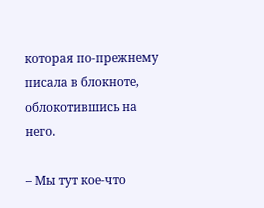которая по-прежнему писала в блокноте, облокотившись на него.

– Мы тут кое-что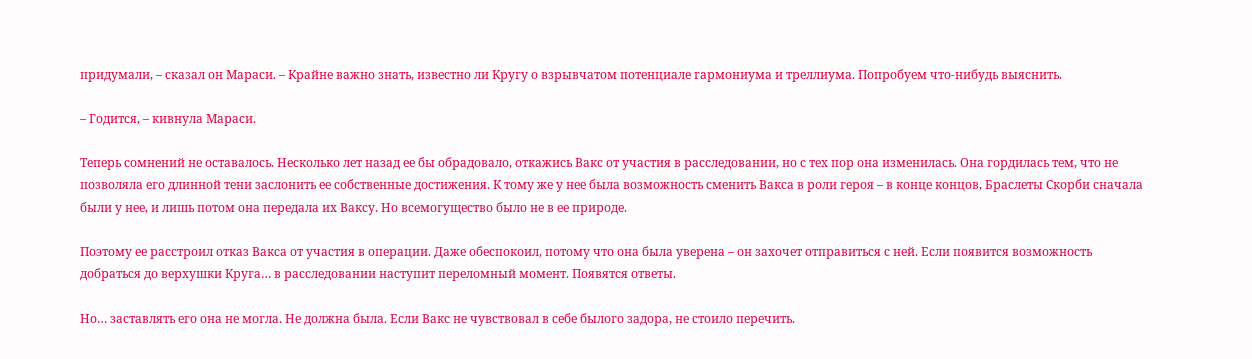придумали, – сказал он Мараси. – Крайне важно знать, известно ли Кругу о взрывчатом потенциале гармониума и треллиума. Попробуем что-нибудь выяснить.

– Годится, – кивнула Мараси.

Теперь сомнений не оставалось. Несколько лет назад ее бы обрадовало, откажись Вакс от участия в расследовании, но с тех пор она изменилась. Она гордилась тем, что не позволяла его длинной тени заслонить ее собственные достижения. К тому же у нее была возможность сменить Вакса в роли героя – в конце концов, Браслеты Скорби сначала были у нее, и лишь потом она передала их Ваксу. Но всемогущество было не в ее природе.

Поэтому ее расстроил отказ Вакса от участия в операции. Даже обеспокоил, потому что она была уверена – он захочет отправиться с ней. Если появится возможность добраться до верхушки Круга… в расследовании наступит переломный момент. Появятся ответы.

Но… заставлять его она не могла. Не должна была. Если Вакс не чувствовал в себе былого задора, не стоило перечить.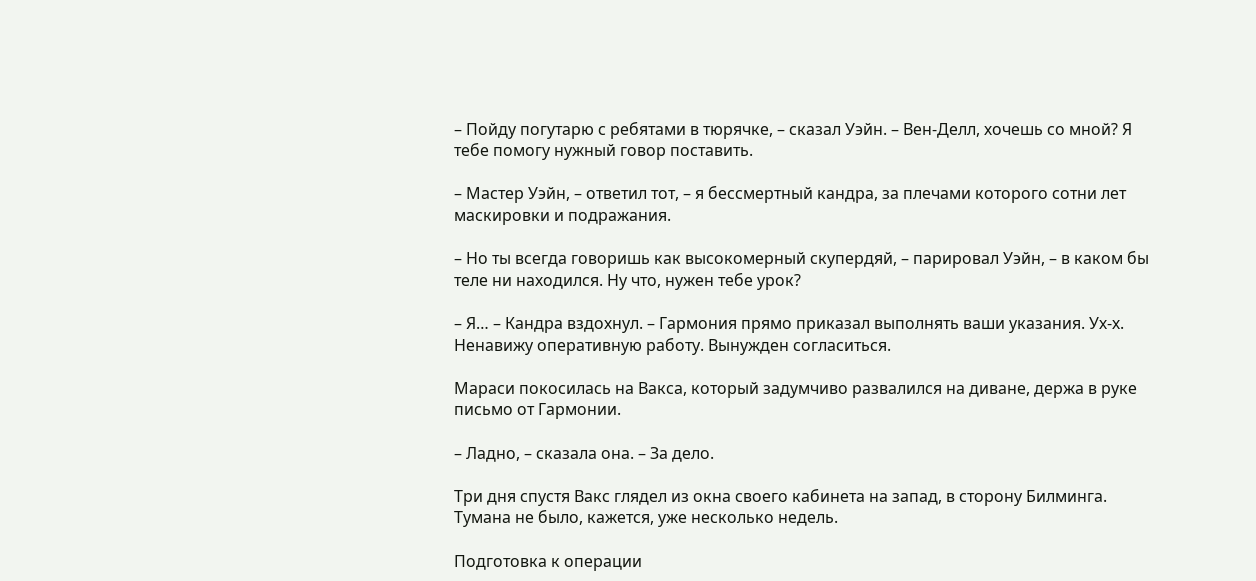– Пойду погутарю с ребятами в тюрячке, – сказал Уэйн. – Вен-Делл, хочешь со мной? Я тебе помогу нужный говор поставить.

– Мастер Уэйн, – ответил тот, – я бессмертный кандра, за плечами которого сотни лет маскировки и подражания.

– Но ты всегда говоришь как высокомерный скупердяй, – парировал Уэйн, – в каком бы теле ни находился. Ну что, нужен тебе урок?

– Я… – Кандра вздохнул. – Гармония прямо приказал выполнять ваши указания. Ух-х. Ненавижу оперативную работу. Вынужден согласиться.

Мараси покосилась на Вакса, который задумчиво развалился на диване, держа в руке письмо от Гармонии.

– Ладно, – сказала она. – За дело.

Три дня спустя Вакс глядел из окна своего кабинета на запад, в сторону Билминга. Тумана не было, кажется, уже несколько недель.

Подготовка к операции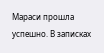Мараси прошла успешно. В записках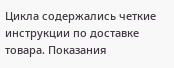Цикла содержались четкие инструкции по доставке товара. Показания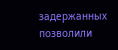задержанных позволили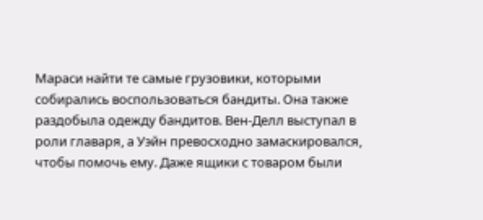Мараси найти те самые грузовики, которыми собирались воспользоваться бандиты. Она также раздобыла одежду бандитов. Вен-Делл выступал в роли главаря, а Уэйн превосходно замаскировался, чтобы помочь ему. Даже ящики с товаром были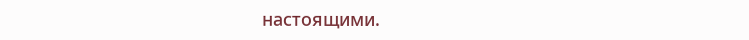настоящими.